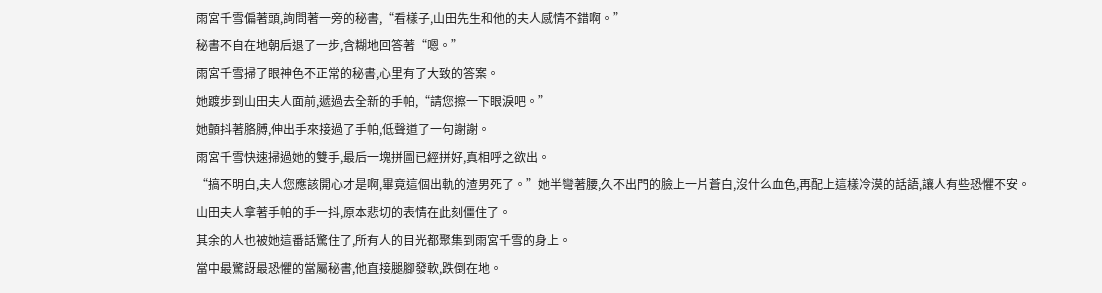雨宮千雪偏著頭,詢問著一旁的秘書,“看樣子,山田先生和他的夫人感情不錯啊。”
秘書不自在地朝后退了一步,含糊地回答著“嗯。”
雨宮千雪掃了眼神色不正常的秘書,心里有了大致的答案。
她踱步到山田夫人面前,遞過去全新的手帕,“請您擦一下眼淚吧。”
她顫抖著胳膊,伸出手來接過了手帕,低聲道了一句謝謝。
雨宮千雪快速掃過她的雙手,最后一塊拼圖已經拼好,真相呼之欲出。
“搞不明白,夫人您應該開心才是啊,畢竟這個出軌的渣男死了。”她半彎著腰,久不出門的臉上一片蒼白,沒什么血色,再配上這樣冷漠的話語,讓人有些恐懼不安。
山田夫人拿著手帕的手一抖,原本悲切的表情在此刻僵住了。
其余的人也被她這番話驚住了,所有人的目光都聚集到雨宮千雪的身上。
當中最驚訝最恐懼的當屬秘書,他直接腿腳發軟,跌倒在地。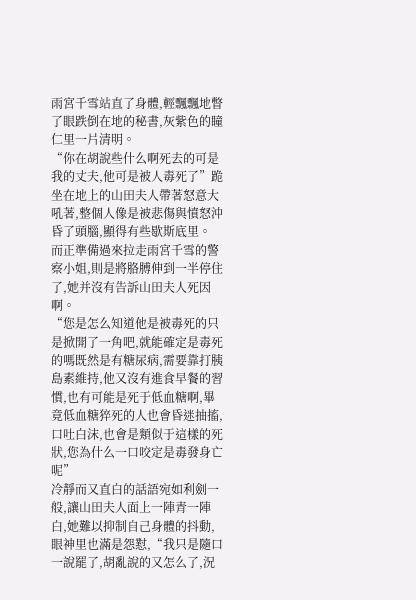雨宮千雪站直了身體,輕飄飄地瞥了眼跌倒在地的秘書,灰紫色的瞳仁里一片清明。
“你在胡說些什么啊死去的可是我的丈夫,他可是被人毒死了”跪坐在地上的山田夫人帶著怒意大吼著,整個人像是被悲傷與憤怒沖昏了頭腦,顯得有些歇斯底里。
而正準備過來拉走雨宮千雪的警察小姐,則是將胳膊伸到一半停住了,她并沒有告訴山田夫人死因啊。
“您是怎么知道他是被毒死的只是掀開了一角吧,就能確定是毒死的嗎既然是有糖尿病,需要靠打胰島素維持,他又沒有進食早餐的習慣,也有可能是死于低血糖啊,畢竟低血糖猝死的人也會昏迷抽搐,口吐白沫,也會是類似于這樣的死狀,您為什么一口咬定是毒發身亡呢”
冷靜而又直白的話語宛如利劍一般,讓山田夫人面上一陣青一陣白,她難以抑制自己身體的抖動,眼神里也滿是怨懟,“我只是隨口一說罷了,胡亂說的又怎么了,況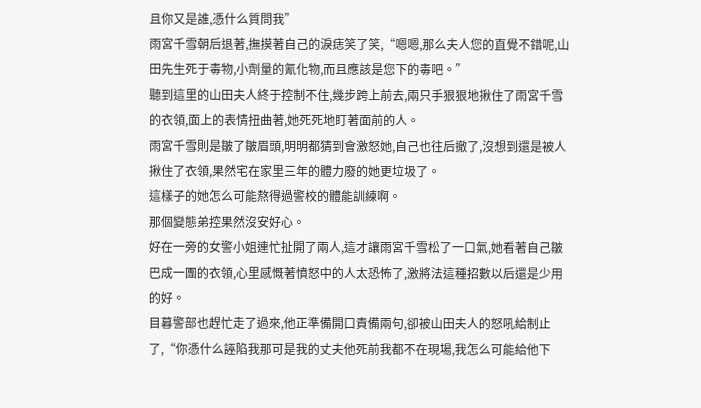且你又是誰,憑什么質問我”
雨宮千雪朝后退著,撫摸著自己的淚痣笑了笑,“嗯嗯,那么夫人您的直覺不錯呢,山田先生死于毒物,小劑量的氰化物,而且應該是您下的毒吧。”
聽到這里的山田夫人終于控制不住,幾步跨上前去,兩只手狠狠地揪住了雨宮千雪的衣領,面上的表情扭曲著,她死死地盯著面前的人。
雨宮千雪則是皺了皺眉頭,明明都猜到會激怒她,自己也往后撤了,沒想到還是被人揪住了衣領,果然宅在家里三年的體力廢的她更垃圾了。
這樣子的她怎么可能熬得過警校的體能訓練啊。
那個變態弟控果然沒安好心。
好在一旁的女警小姐連忙扯開了兩人,這才讓雨宮千雪松了一口氣,她看著自己皺巴成一團的衣領,心里感慨著憤怒中的人太恐怖了,激將法這種招數以后還是少用的好。
目暮警部也趕忙走了過來,他正準備開口責備兩句,卻被山田夫人的怒吼給制止了,“你憑什么誣陷我那可是我的丈夫他死前我都不在現場,我怎么可能給他下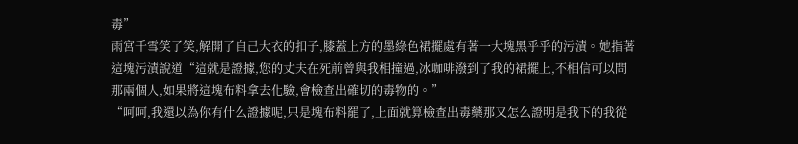毒”
雨宮千雪笑了笑,解開了自己大衣的扣子,膝蓋上方的墨綠色裙擺處有著一大塊黑乎乎的污漬。她指著這塊污漬說道“這就是證據,您的丈夫在死前曾與我相撞過,冰咖啡潑到了我的裙擺上,不相信可以問那兩個人,如果將這塊布料拿去化驗,會檢查出確切的毒物的。”
“呵呵,我還以為你有什么證據呢,只是塊布料罷了,上面就算檢查出毒藥那又怎么證明是我下的我從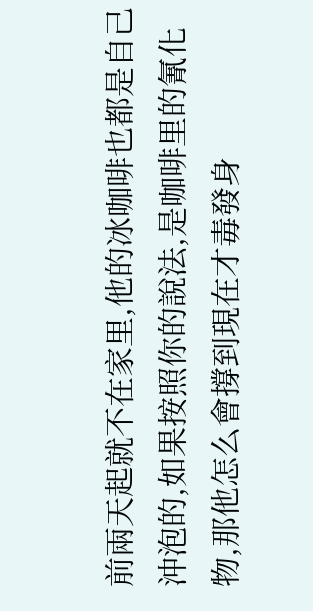前兩天起就不在家里,他的冰咖啡也都是自己沖泡的,如果按照你的說法,是咖啡里的氰化物,那他怎么會撐到現在才毒發身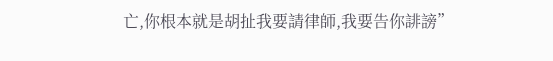亡,你根本就是胡扯我要請律師,我要告你誹謗”